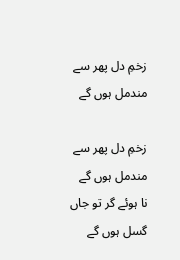زخمِ دل پھر سے مندمل ہوں گے

زخمِ دل پھر سے مندمل ہوں گے
نا ہوئے گر تو جاں گسل ہوں گے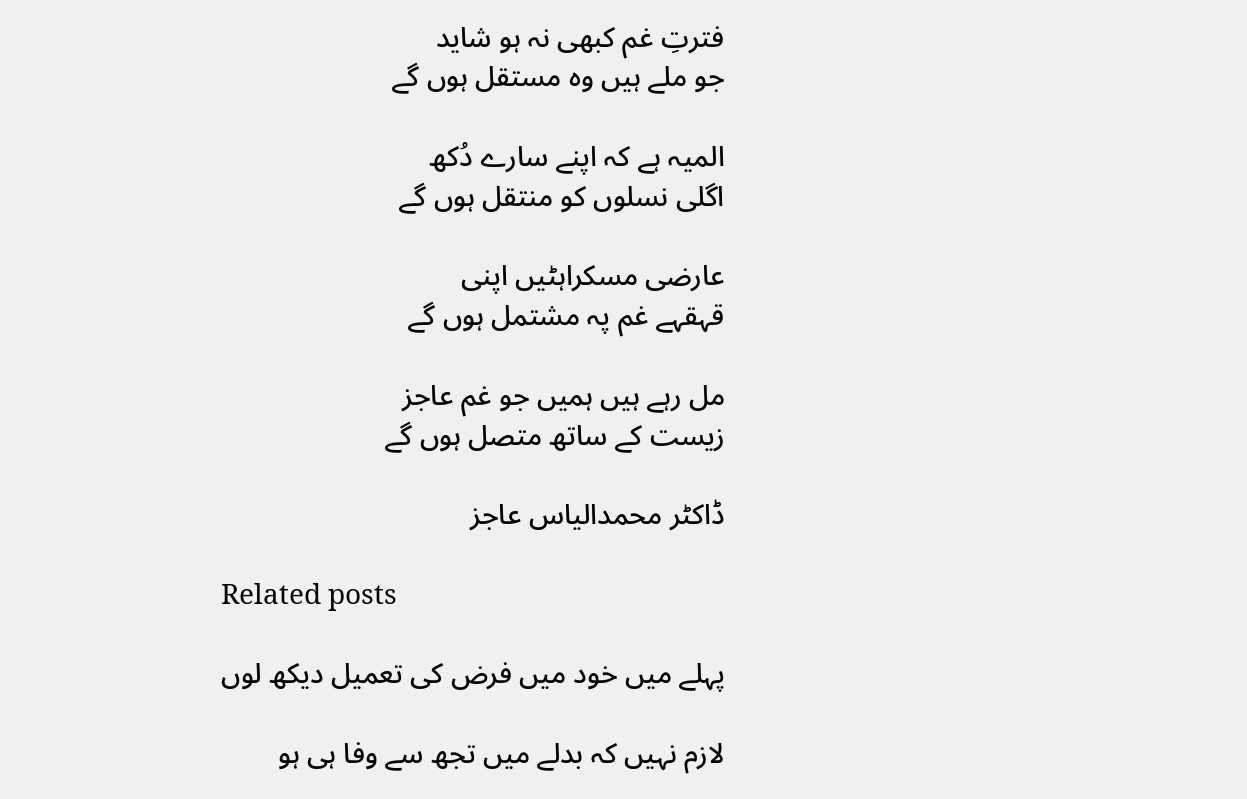فترتِ غم کبھی نہ ہو شاید
جو ملے ہیں وہ مستقل ہوں گے

المیہ ہے کہ اپنے سارے دُکھ
اگلی نسلوں کو منتقل ہوں گے

عارضی مسکراہٹیں اپنی
قہقہے غم پہ مشتمل ہوں گے

مل رہے ہیں ہمیں جو غم عاجز
زیست کے ساتھ متصل ہوں گے

ڈاکٹر محمدالیاس عاجز

Related posts

پہلے میں خود میں فرض کی تعمیل دیکھ لوں

لازم نہیں کہ بدلے میں تجھ سے وفا ہی ہو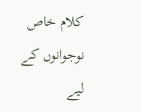کلام خاص نوجوانوں کے لیے